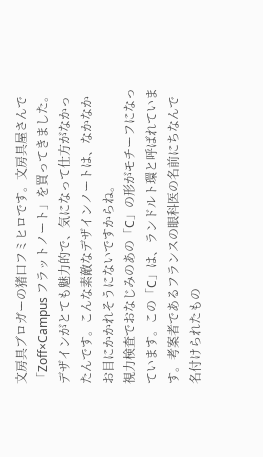文房具ブロガーの猪口フミヒロです。文房具屋さんで「Zoff×Campus フラットノート」を買ってきました。デザインがとても魅力的で、気になって仕方がなかったんです。こんな素敵なデザインノートは、なかなかお目にかかれそうにないですからね。
視力検査でおなじみのあの「C」の形がモチーフになっています。この「C」は、ランドルト環と呼ばれています。考案者であるフランスの眼科医の名前にちなんで名付けられたもの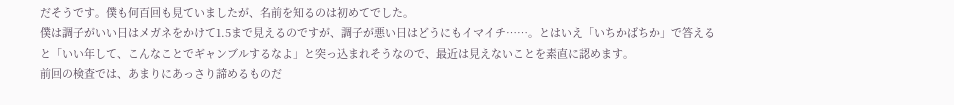だそうです。僕も何百回も見ていましたが、名前を知るのは初めてでした。
僕は調子がいい日はメガネをかけて1.5まで見えるのですが、調子が悪い日はどうにもイマイチ……。とはいえ「いちかばちか」で答えると「いい年して、こんなことでギャンブルするなよ」と突っ込まれそうなので、最近は見えないことを素直に認めます。
前回の検査では、あまりにあっさり諦めるものだ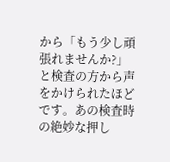から「もう少し頑張れませんか?」と検査の方から声をかけられたほどです。あの検査時の絶妙な押し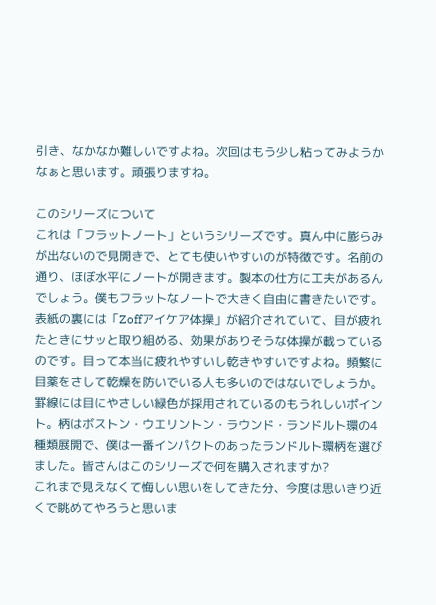引き、なかなか難しいですよね。次回はもう少し粘ってみようかなぁと思います。頑張りますね。

このシリーズについて
これは「フラットノート」というシリーズです。真ん中に膨らみが出ないので見開きで、とても使いやすいのが特徴です。名前の通り、ほぼ水平にノートが開きます。製本の仕方に工夫があるんでしょう。僕もフラットなノートで大きく自由に書きたいです。
表紙の裏には「Zoffアイケア体操」が紹介されていて、目が疲れたときにサッと取り組める、効果がありそうな体操が載っているのです。目って本当に疲れやすいし乾きやすいですよね。頻繁に目薬をさして乾燥を防いでいる人も多いのではないでしょうか。
罫線には目にやさしい緑色が採用されているのもうれしいポイント。柄はボストン・ウエリントン・ラウンド・ランドルト環の4種類展開で、僕は一番インパクトのあったランドルト環柄を選びました。皆さんはこのシリーズで何を購入されますか?
これまで見えなくて悔しい思いをしてきた分、今度は思いきり近くで眺めてやろうと思いま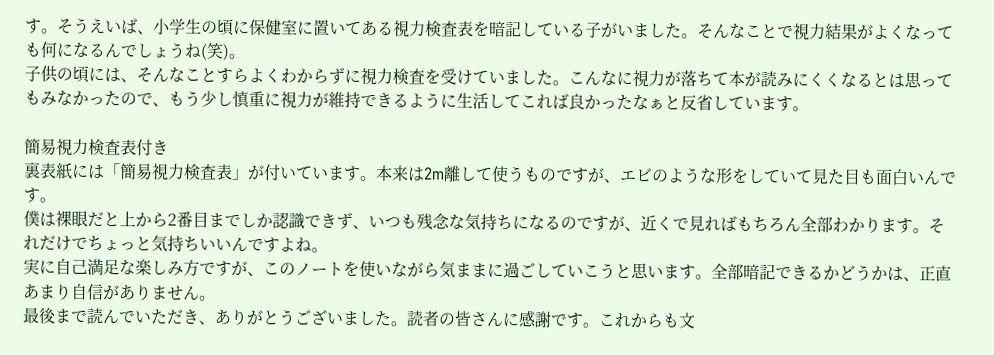す。そうえいば、小学生の頃に保健室に置いてある視力検査表を暗記している子がいました。そんなことで視力結果がよくなっても何になるんでしょうね(笑)。
子供の頃には、そんなことすらよくわからずに視力検査を受けていました。こんなに視力が落ちて本が読みにくくなるとは思ってもみなかったので、もう少し慎重に視力が維持できるように生活してこれば良かったなぁと反省しています。

簡易視力検査表付き
裏表紙には「簡易視力検査表」が付いています。本来は2m離して使うものですが、エビのような形をしていて見た目も面白いんです。
僕は裸眼だと上から2番目までしか認識できず、いつも残念な気持ちになるのですが、近くで見ればもちろん全部わかります。それだけでちょっと気持ちいいんですよね。
実に自己満足な楽しみ方ですが、このノートを使いながら気ままに過ごしていこうと思います。全部暗記できるかどうかは、正直あまり自信がありません。
最後まで読んでいただき、ありがとうございました。読者の皆さんに感謝です。これからも文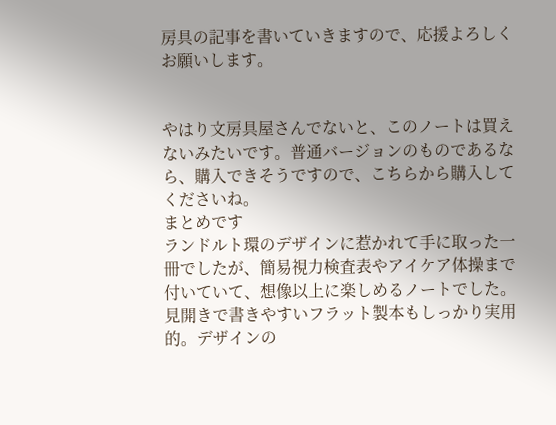房具の記事を書いていきますので、応援よろしくお願いします。


やはり文房具屋さんでないと、このノートは買えないみたいです。普通バージョンのものであるなら、購入できそうですので、こちらから購入してくださいね。
まとめです
ランドルト環のデザインに惹かれて手に取った一冊でしたが、簡易視力検査表やアイケア体操まで付いていて、想像以上に楽しめるノートでした。
見開きで書きやすいフラット製本もしっかり実用的。デザインの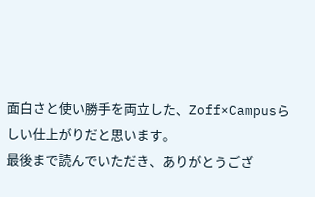面白さと使い勝手を両立した、Zoff×Campusらしい仕上がりだと思います。
最後まで読んでいただき、ありがとうござ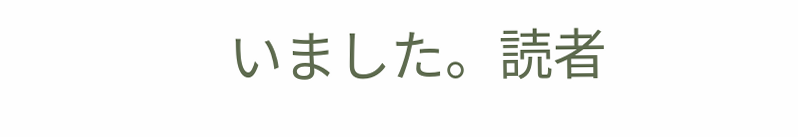いました。読者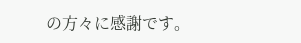の方々に感謝です。